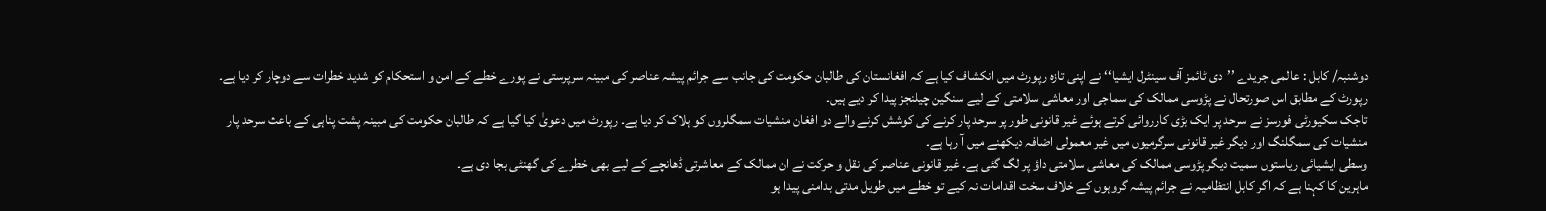دوشنبہ/ کابل : عالمی جریدے ’’دی ٹائمز آف سینٹرل ایشیا‘‘ نے اپنی تازہ رپورٹ میں انکشاف کیا ہے کہ افغانستان کی طالبان حکومت کی جانب سے جرائم پیشہ عناصر کی مبینہ سرپرستی نے پورے خطے کے امن و استحکام کو شدید خطرات سے دوچار کر دیا ہے۔ رپورٹ کے مطابق اس صورتحال نے پڑوسی ممالک کی سماجی اور معاشی سلامتی کے لیے سنگین چیلنجز پیدا کر دیے ہیں۔
تاجک سکیورٹی فورسز نے سرحد پر ایک بڑی کارروائی کرتے ہوئے غیر قانونی طور پر سرحد پار کرنے کی کوشش کرنے والے دو افغان منشیات سمگلروں کو ہلاک کر دیا ہے۔ رپورٹ میں دعویٰ کیا گیا ہے کہ طالبان حکومت کی مبینہ پشت پناہی کے باعث سرحد پار منشیات کی سمگلنگ اور دیگر غیر قانونی سرگرمیوں میں غیر معمولی اضافہ دیکھنے میں آ رہا ہے۔
وسطی ایشیائی ریاستوں سمیت دیگر پڑوسی ممالک کی معاشی سلامتی داؤ پر لگ گئی ہے۔ غیر قانونی عناصر کی نقل و حرکت نے ان ممالک کے معاشرتی ڈھانچے کے لیے بھی خطرے کی گھنٹی بجا دی ہے۔
ماہرین کا کہنا ہے کہ اگر کابل انتظامیہ نے جرائم پیشہ گروہوں کے خلاف سخت اقدامات نہ کیے تو خطے میں طویل مدتی بدامنی پیدا ہو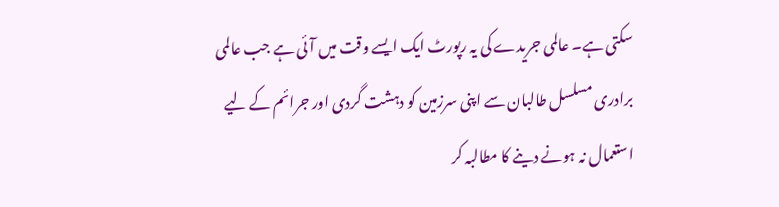سکتی ہے۔ عالمی جریدے کی یہ رپورٹ ایک ایسے وقت میں آئی ہے جب عالمی برادری مسلسل طالبان سے اپنی سرزمین کو دہشت گردی اور جرائم کے لیے استعمال نہ ہونے دینے کا مطالبہ کر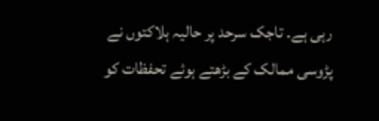رہی ہے۔ تاجک سرحد پر حالیہ ہلاکتوں نے پڑوسی ممالک کے بڑھتے ہوئے تحفظات کو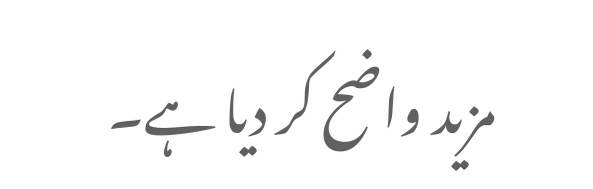مزید واضح کر دیا ہے۔